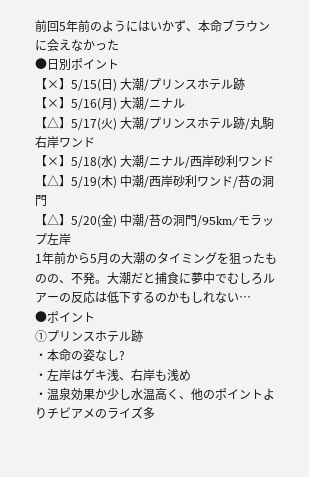前回5年前のようにはいかず、本命ブラウンに会えなかった
●日別ポイント
【×】5/15(日) 大潮/プリンスホテル跡
【×】5/16(月) 大潮/ニナル
【△】5/17(火) 大潮/プリンスホテル跡/丸駒右岸ワンド
【×】5/18(水) 大潮/ニナル/西岸砂利ワンド
【△】5/19(木) 中潮/西岸砂利ワンド/苔の洞門
【△】5/20(金) 中潮/苔の洞門/95km/モラップ左岸
1年前から5月の大潮のタイミングを狙ったものの、不発。大潮だと捕食に夢中でむしろルアーの反応は低下するのかもしれない…
●ポイント
①プリンスホテル跡
・本命の姿なし?
・左岸はゲキ浅、右岸も浅め
・温泉効果か少し水温高く、他のポイントよりチビアメのライズ多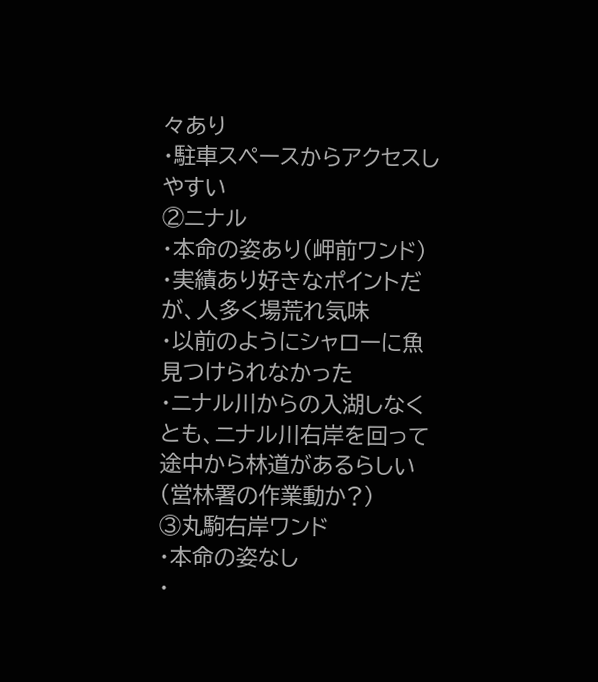々あり
・駐車スペースからアクセスしやすい
②ニナル
・本命の姿あり(岬前ワンド)
・実績あり好きなポイントだが、人多く場荒れ気味
・以前のようにシャローに魚見つけられなかった
・ニナル川からの入湖しなくとも、ニナル川右岸を回って途中から林道があるらしい(営林署の作業動か?)
③丸駒右岸ワンド
・本命の姿なし
・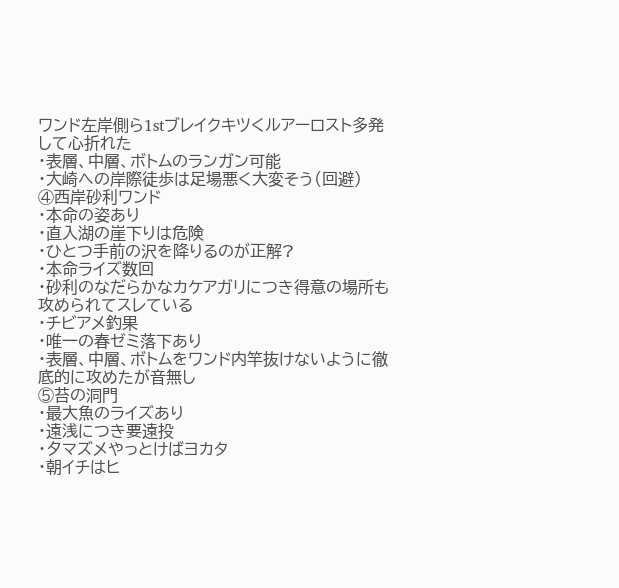ワンド左岸側ら1stブレイクキツくルアーロスト多発して心折れた
・表層、中層、ボトムのランガン可能
・大崎への岸際徒歩は足場悪く大変そう(回避)
④西岸砂利ワンド
・本命の姿あり
・直入湖の崖下りは危険
・ひとつ手前の沢を降りるのが正解?
・本命ライズ数回
・砂利のなだらかなカケアガリにつき得意の場所も攻められてスレている
・チビアメ釣果
・唯一の春ゼミ落下あり
・表層、中層、ボトムをワンド内竿抜けないように徹底的に攻めたが音無し
⑤苔の洞門
・最大魚のライズあり
・遠浅につき要遠投
・夕マズメやっとけばヨカタ
・朝イチはヒ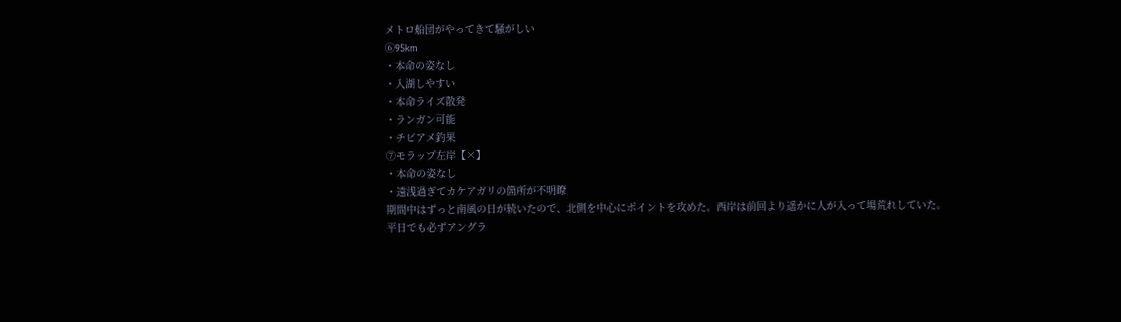メトロ船団がやってきて騒がしい
⑥95km
・本命の姿なし
・入湖しやすい
・本命ライズ散発
・ランガン可能
・チビアメ釣果
⑦モラップ左岸【×】
・本命の姿なし
・遠浅過ぎてカケアガリの箇所が不明瞭
期間中はずっと南風の日が続いたので、北側を中心にポイントを攻めた。西岸は前回より遥かに人が入って場荒れしていた。
平日でも必ずアングラ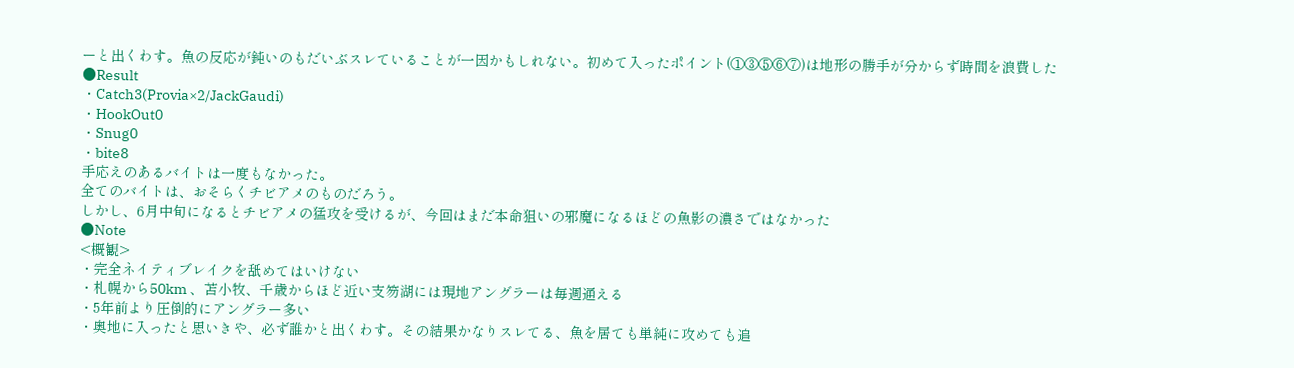ーと出くわす。魚の反応が鈍いのもだいぶスレていることが一因かもしれない。初めて入ったポイント(①③⑤⑥⑦)は地形の勝手が分からず時間を浪費した
●Result
・Catch3(Provia×2/JackGaudi)
・HookOut0
・Snug0
・bite8
手応えのあるバイトは一度もなかった。
全てのバイトは、おそらくチビアメのものだろう。
しかし、6月中旬になるとチビアメの猛攻を受けるが、今回はまだ本命狙いの邪魔になるほどの魚影の濃さではなかった
●Note
<概観>
・完全ネイティブレイクを舐めてはいけない
・札幌から50km 、苫小牧、千歳からほど近い支笏湖には現地アングラーは毎週通える
・5年前より圧倒的にアングラー多い
・奥地に入ったと思いきや、必ず誰かと出くわす。その結果かなりスレてる、魚を居ても単純に攻めても追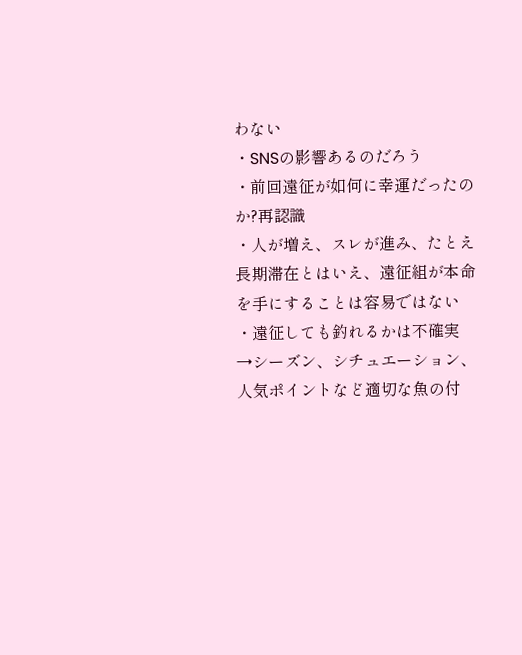わない
・SNSの影響あるのだろう
・前回遠征が如何に幸運だったのか?再認識
・人が増え、スレが進み、たとえ長期滞在とはいえ、遠征組が本命を手にすることは容易ではない
・遠征しても釣れるかは不確実
→シーズン、シチュエーション、人気ポイントなど適切な魚の付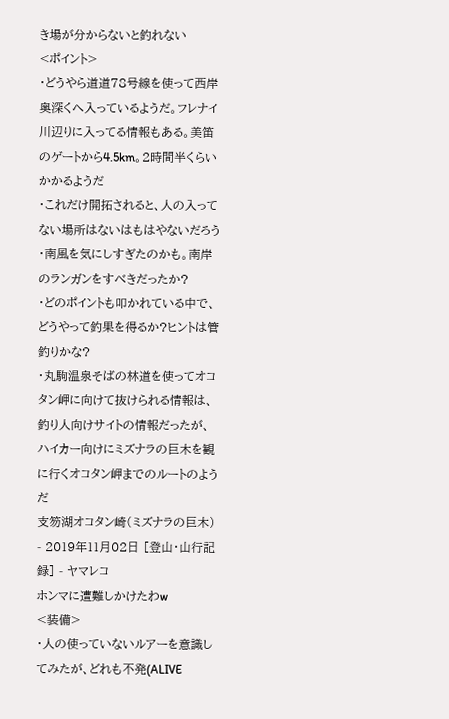き場が分からないと釣れない
<ポイント>
・どうやら道道78号線を使って西岸奥深くへ入っているようだ。フレナイ川辺りに入ってる情報もある。美笛のゲートから4.5km。2時間半くらいかかるようだ
・これだけ開拓されると、人の入ってない場所はないはもはやないだろう
・南風を気にしすぎたのかも。南岸のランガンをすべきだったか?
・どのポイントも叩かれている中で、どうやって釣果を得るか?ヒントは管釣りかな?
・丸駒温泉そばの林道を使ってオコタン岬に向けて抜けられる情報は、釣り人向けサイトの情報だったが、ハイカー向けにミズナラの巨木を観に行くオコタン岬までのルートのようだ
支笏湖オコタン崎(ミズナラの巨木) - 2019年11月02日 [登山・山行記録] - ヤマレコ
ホンマに遭難しかけたわw
<装備>
・人の使っていないルアーを意識してみたが、どれも不発(ALIVE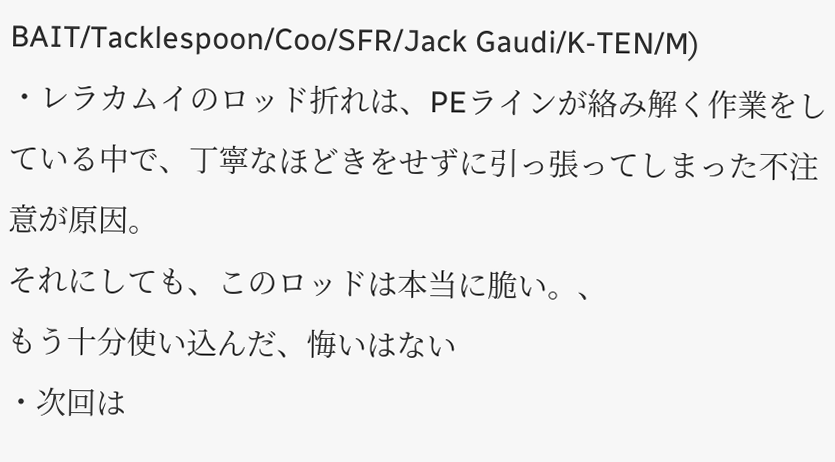BAIT/Tacklespoon/Coo/SFR/Jack Gaudi/K-TEN/M)
・レラカムイのロッド折れは、PEラインが絡み解く作業をしている中で、丁寧なほどきをせずに引っ張ってしまった不注意が原因。
それにしても、このロッドは本当に脆い。、
もう十分使い込んだ、悔いはない
・次回は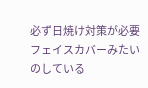必ず日焼け対策が必要
フェイスカバーみたいのしている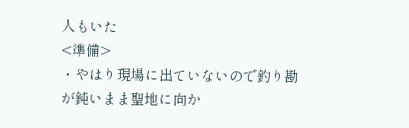人もいた
<準備>
・やはり現場に出ていないので釣り勘が鈍いまま聖地に向か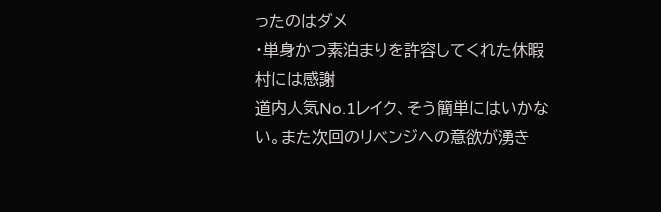ったのはダメ
・単身かつ素泊まりを許容してくれた休暇村には感謝
道内人気No.1レイク、そう簡単にはいかない。また次回のリベンジへの意欲が湧き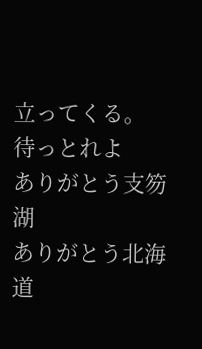立ってくる。
待っとれよ
ありがとう支笏湖
ありがとう北海道